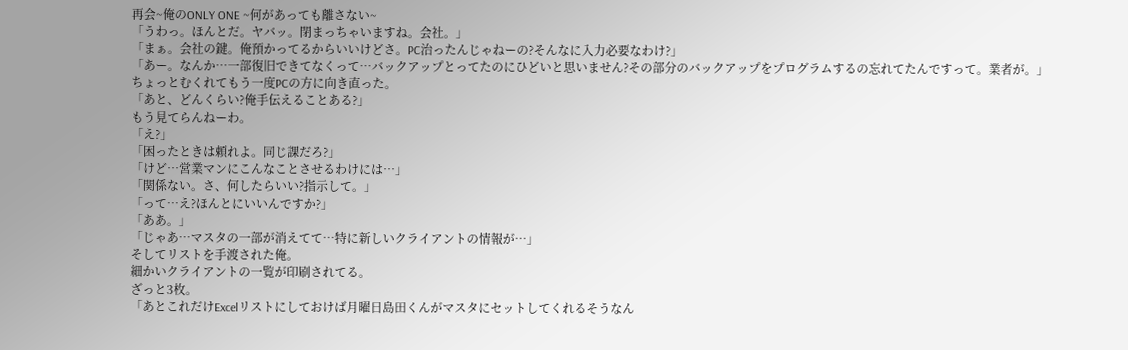再会~俺のONLY ONE ~何があっても離さない~
「うわっ。ほんとだ。ヤバッ。閉まっちゃいますね。会社。」
「まぁ。会社の鍵。俺預かってるからいいけどさ。PC治ったんじゃねーの?そんなに入力必要なわけ?」
「あー。なんか…一部復旧できてなくって…バックアップとってたのにひどいと思いません?その部分のバックアップをプログラムするの忘れてたんですって。業者が。」
ちょっとむくれてもう一度PCの方に向き直った。
「あと、どんくらい?俺手伝えることある?」
もう見てらんねーわ。
「え?」
「困ったときは頼れよ。同じ課だろ?」
「けど…営業マンにこんなことさせるわけには…」
「関係ない。さ、何したらいい?指示して。」
「って…え?ほんとにいいんですか?」
「ああ。」
「じゃあ…マスタの一部が消えてて…特に新しいクライアントの情報が…」
そしてリストを手渡された俺。
細かいクライアントの一覧が印刷されてる。
ざっと3枚。
「あとこれだけExcelリストにしておけば月曜日島田くんがマスタにセットしてくれるそうなん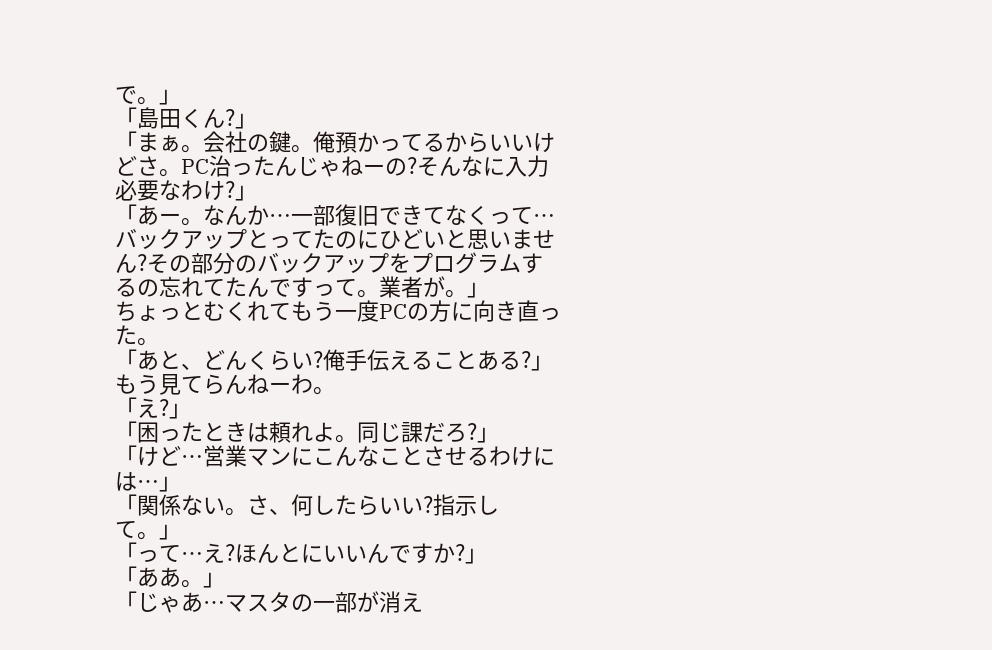で。」
「島田くん?」
「まぁ。会社の鍵。俺預かってるからいいけどさ。PC治ったんじゃねーの?そんなに入力必要なわけ?」
「あー。なんか…一部復旧できてなくって…バックアップとってたのにひどいと思いません?その部分のバックアップをプログラムするの忘れてたんですって。業者が。」
ちょっとむくれてもう一度PCの方に向き直った。
「あと、どんくらい?俺手伝えることある?」
もう見てらんねーわ。
「え?」
「困ったときは頼れよ。同じ課だろ?」
「けど…営業マンにこんなことさせるわけには…」
「関係ない。さ、何したらいい?指示して。」
「って…え?ほんとにいいんですか?」
「ああ。」
「じゃあ…マスタの一部が消え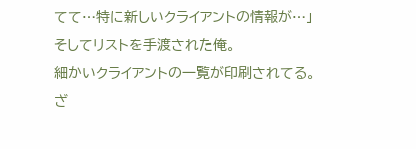てて…特に新しいクライアントの情報が…」
そしてリストを手渡された俺。
細かいクライアントの一覧が印刷されてる。
ざ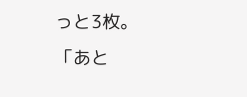っと3枚。
「あと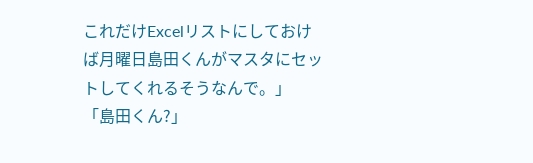これだけExcelリストにしておけば月曜日島田くんがマスタにセットしてくれるそうなんで。」
「島田くん?」